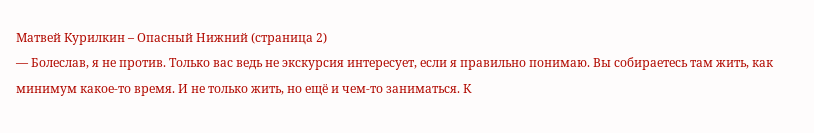Матвей Курилкин – Опасный Нижний (страница 2)
— Болеслав, я не против. Только вас ведь не экскурсия интересует, если я правильно понимаю. Вы собираетесь там жить, как минимум какое-то время. И не только жить, но ещё и чем-то заниматься. К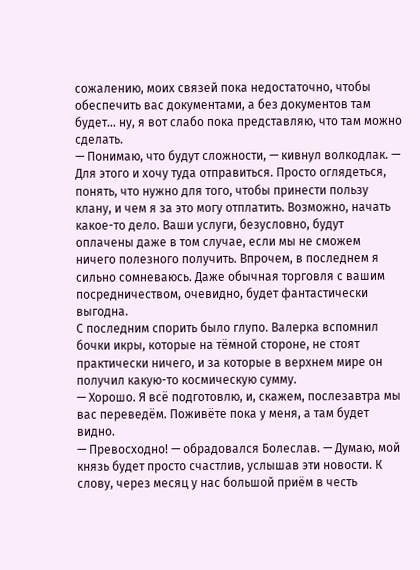сожалению, моих связей пока недостаточно, чтобы обеспечить вас документами, а без документов там будет… ну, я вот слабо пока представляю, что там можно сделать.
— Понимаю, что будут сложности, — кивнул волкодлак. — Для этого и хочу туда отправиться. Просто оглядеться, понять, что нужно для того, чтобы принести пользу клану, и чем я за это могу отплатить. Возможно, начать какое-то дело. Ваши услуги, безусловно, будут оплачены даже в том случае, если мы не сможем ничего полезного получить. Впрочем, в последнем я сильно сомневаюсь. Даже обычная торговля с вашим посредничеством, очевидно, будет фантастически выгодна.
С последним спорить было глупо. Валерка вспомнил бочки икры, которые на тёмной стороне, не стоят практически ничего, и за которые в верхнем мире он получил какую-то космическую сумму.
— Хорошо. Я всё подготовлю, и, скажем, послезавтра мы вас переведём. Поживёте пока у меня, а там будет видно.
— Превосходно! — обрадовался Болеслав. — Думаю, мой князь будет просто счастлив, услышав эти новости. К слову, через месяц у нас большой приём в честь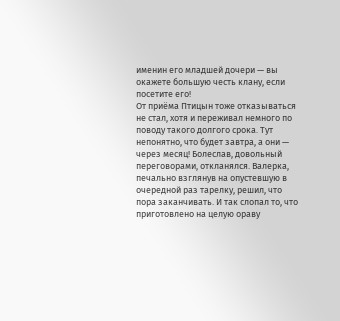именин его младшей дочери — вы окажете большую честь клану, если посетите его!
От приёма Птицын тоже отказываться не стал, хотя и переживал немного по поводу такого долгого срока. Тут непонятно, что будет завтра, а они — через месяц! Болеслав, довольный переговорами, откланялся. Валерка, печально взглянув на опустевшую в очередной раз тарелку, решил, что пора заканчивать. И так слопал то, что приготовлено на целую ораву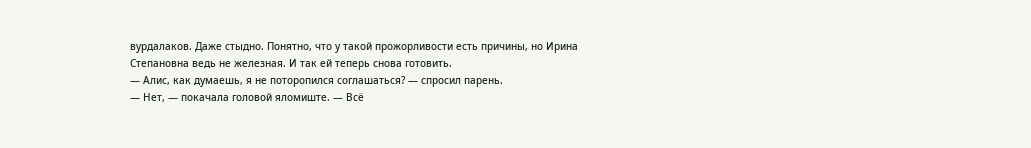вурдалаков. Даже стыдно. Понятно, что у такой прожорливости есть причины, но Ирина Степановна ведь не железная. И так ей теперь снова готовить.
— Алис, как думаешь, я не поторопился соглашаться? — спросил парень.
— Нет, — покачала головой яломиште. — Всё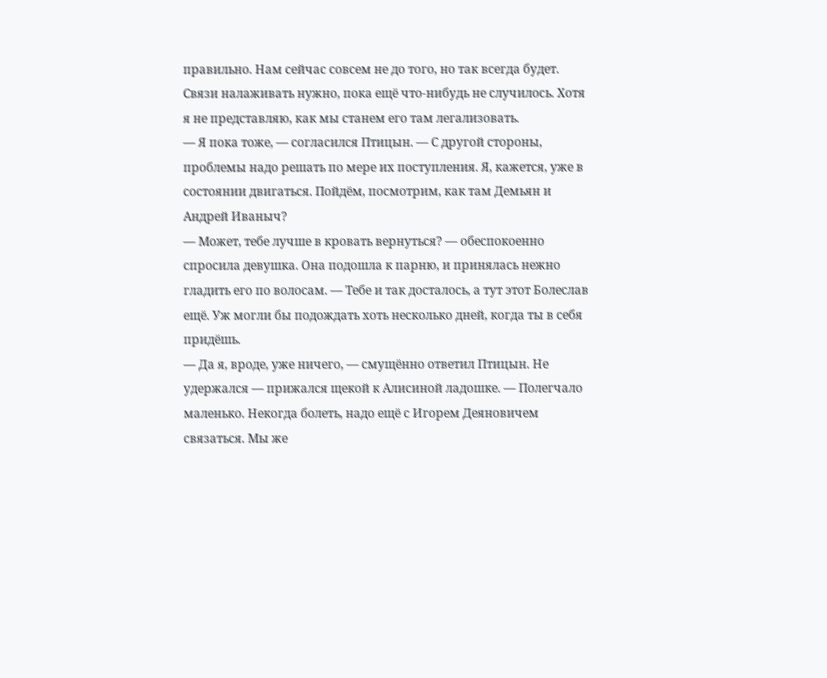правильно. Нам сейчас совсем не до того, но так всегда будет. Связи налаживать нужно, пока ещё что-нибудь не случилось. Хотя я не представляю, как мы станем его там легализовать.
— Я пока тоже, — согласился Птицын. — С другой стороны, проблемы надо решать по мере их поступления. Я, кажется, уже в состоянии двигаться. Пойдём, посмотрим, как там Демьян и Андрей Иваныч?
— Может, тебе лучше в кровать вернуться? — обеспокоенно спросила девушка. Она подошла к парню, и принялась нежно гладить его по волосам. — Тебе и так досталось, а тут этот Болеслав ещё. Уж могли бы подождать хоть несколько дней, когда ты в себя придёшь.
— Да я, вроде, уже ничего, — смущённо ответил Птицын. Не удержался — прижался щекой к Алисиной ладошке. — Полегчало маленько. Некогда болеть, надо ещё с Игорем Деяновичем связаться. Мы же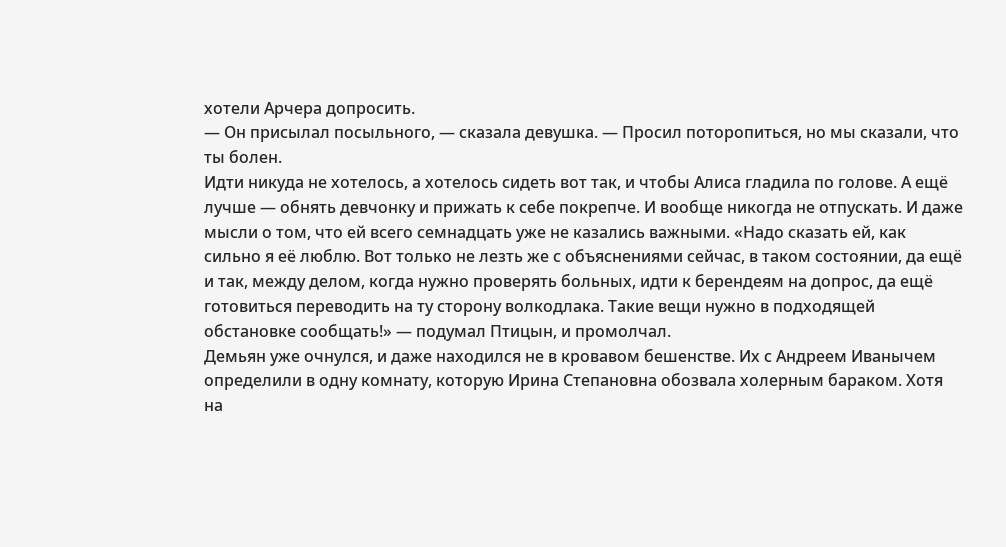хотели Арчера допросить.
— Он присылал посыльного, — сказала девушка. — Просил поторопиться, но мы сказали, что ты болен.
Идти никуда не хотелось, а хотелось сидеть вот так, и чтобы Алиса гладила по голове. А ещё лучше — обнять девчонку и прижать к себе покрепче. И вообще никогда не отпускать. И даже мысли о том, что ей всего семнадцать уже не казались важными. «Надо сказать ей, как сильно я её люблю. Вот только не лезть же с объяснениями сейчас, в таком состоянии, да ещё и так, между делом, когда нужно проверять больных, идти к берендеям на допрос, да ещё готовиться переводить на ту сторону волкодлака. Такие вещи нужно в подходящей обстановке сообщать!» — подумал Птицын, и промолчал.
Демьян уже очнулся, и даже находился не в кровавом бешенстве. Их с Андреем Иванычем определили в одну комнату, которую Ирина Степановна обозвала холерным бараком. Хотя на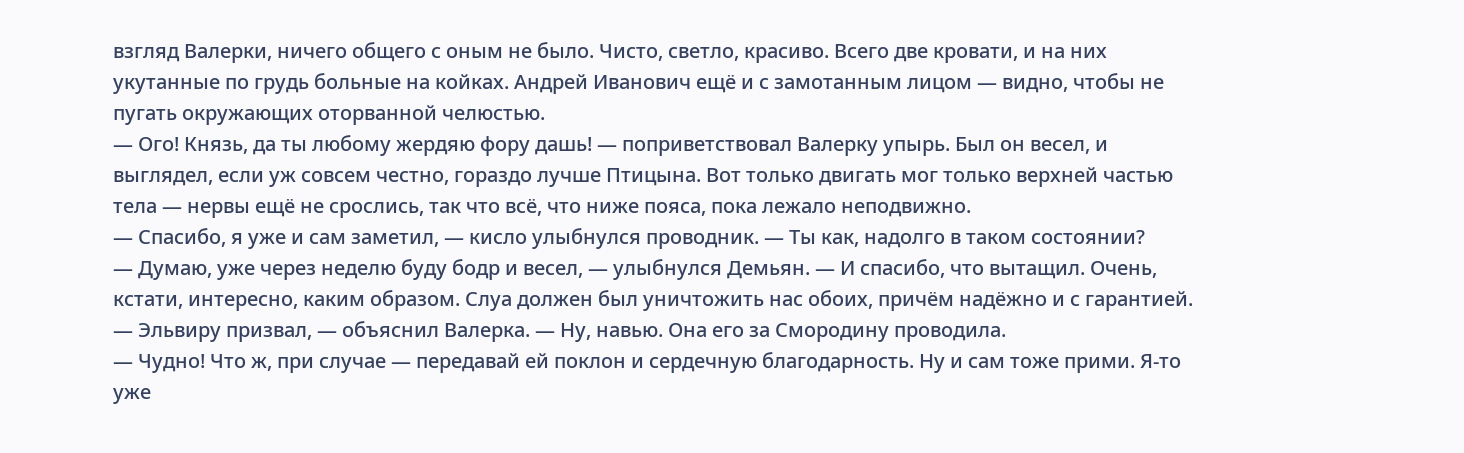взгляд Валерки, ничего общего с оным не было. Чисто, светло, красиво. Всего две кровати, и на них укутанные по грудь больные на койках. Андрей Иванович ещё и с замотанным лицом — видно, чтобы не пугать окружающих оторванной челюстью.
— Ого! Князь, да ты любому жердяю фору дашь! — поприветствовал Валерку упырь. Был он весел, и выглядел, если уж совсем честно, гораздо лучше Птицына. Вот только двигать мог только верхней частью тела — нервы ещё не срослись, так что всё, что ниже пояса, пока лежало неподвижно.
— Спасибо, я уже и сам заметил, — кисло улыбнулся проводник. — Ты как, надолго в таком состоянии?
— Думаю, уже через неделю буду бодр и весел, — улыбнулся Демьян. — И спасибо, что вытащил. Очень, кстати, интересно, каким образом. Слуа должен был уничтожить нас обоих, причём надёжно и с гарантией.
— Эльвиру призвал, — объяснил Валерка. — Ну, навью. Она его за Смородину проводила.
— Чудно! Что ж, при случае — передавай ей поклон и сердечную благодарность. Ну и сам тоже прими. Я-то уже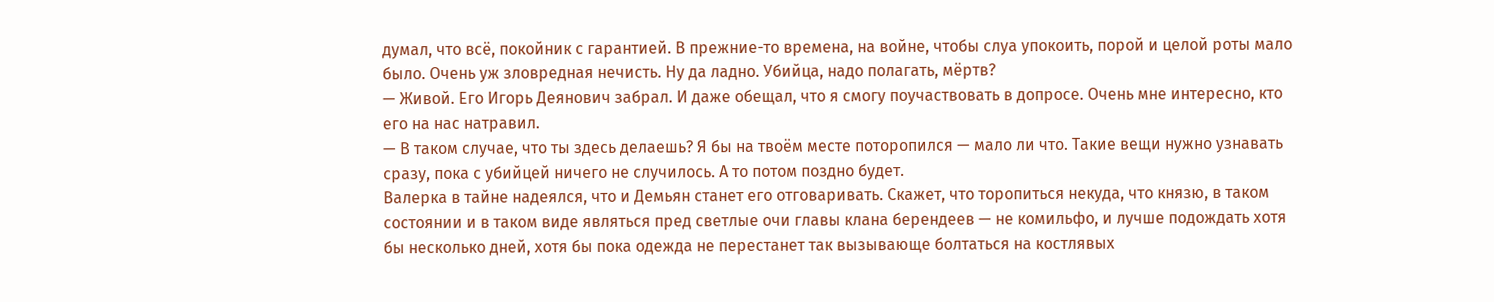думал, что всё, покойник с гарантией. В прежние-то времена, на войне, чтобы слуа упокоить, порой и целой роты мало было. Очень уж зловредная нечисть. Ну да ладно. Убийца, надо полагать, мёртв?
— Живой. Его Игорь Деянович забрал. И даже обещал, что я смогу поучаствовать в допросе. Очень мне интересно, кто его на нас натравил.
— В таком случае, что ты здесь делаешь? Я бы на твоём месте поторопился — мало ли что. Такие вещи нужно узнавать сразу, пока с убийцей ничего не случилось. А то потом поздно будет.
Валерка в тайне надеялся, что и Демьян станет его отговаривать. Скажет, что торопиться некуда, что князю, в таком состоянии и в таком виде являться пред светлые очи главы клана берендеев — не комильфо, и лучше подождать хотя бы несколько дней, хотя бы пока одежда не перестанет так вызывающе болтаться на костлявых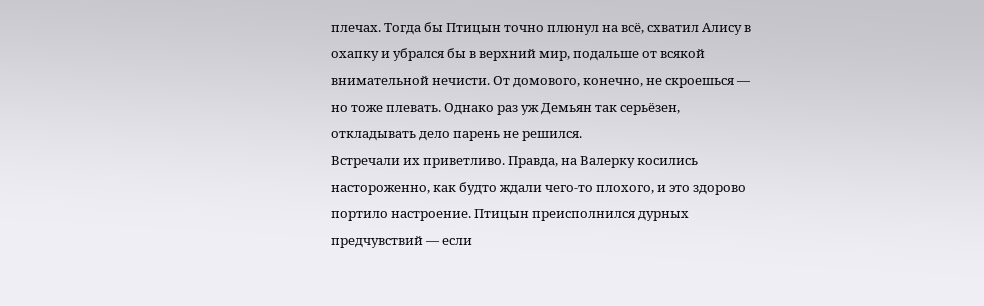плечах. Тогда бы Птицын точно плюнул на всё, схватил Алису в охапку и убрался бы в верхний мир, подальше от всякой внимательной нечисти. От домового, конечно, не скроешься — но тоже плевать. Однако раз уж Демьян так серьёзен, откладывать дело парень не решился.
Встречали их приветливо. Правда, на Валерку косились настороженно, как будто ждали чего-то плохого, и это здорово портило настроение. Птицын преисполнился дурных предчувствий — если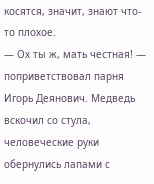косятся, значит, знают что-то плохое.
— Ох ты ж, мать честная! — поприветствовал парня Игорь Деянович. Медведь вскочил со стула, человеческие руки обернулись лапами с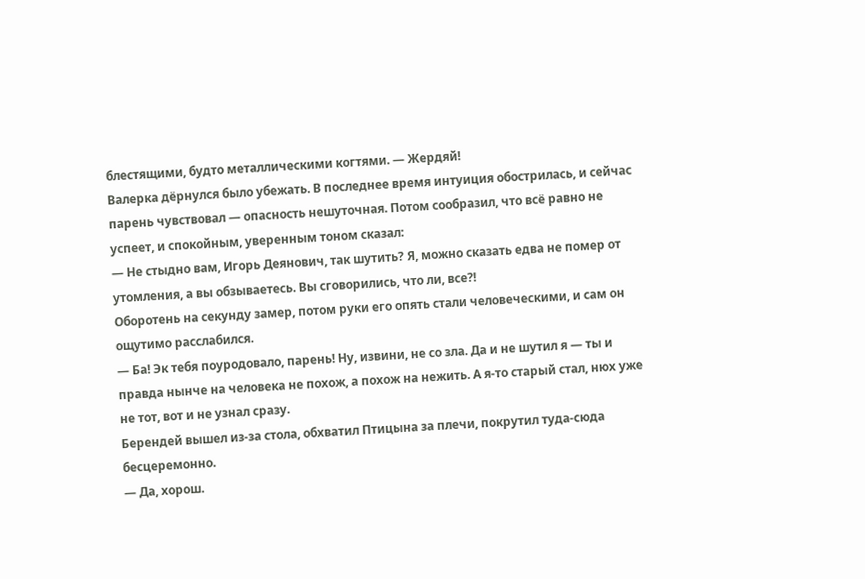блестящими, будто металлическими когтями. — Жердяй!
Валерка дёрнулся было убежать. В последнее время интуиция обострилась, и сейчас парень чувствовал — опасность нешуточная. Потом сообразил, что всё равно не успеет, и спокойным, уверенным тоном сказал:
— Не стыдно вам, Игорь Деянович, так шутить? Я, можно сказать едва не помер от утомления, а вы обзываетесь. Вы сговорились, что ли, все⁈
Оборотень на секунду замер, потом руки его опять стали человеческими, и сам он ощутимо расслабился.
— Ба! Эк тебя поуродовало, парень! Ну, извини, не со зла. Да и не шутил я — ты и правда нынче на человека не похож, а похож на нежить. А я-то старый стал, нюх уже не тот, вот и не узнал сразу.
Берендей вышел из-за стола, обхватил Птицына за плечи, покрутил туда-сюда бесцеремонно.
— Да, хорош.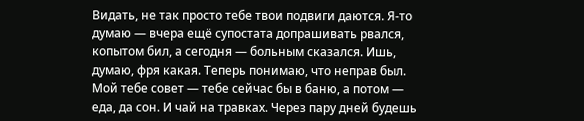Видать, не так просто тебе твои подвиги даются. Я-то думаю — вчера ещё супостата допрашивать рвался, копытом бил, а сегодня — больным сказался. Ишь, думаю, фря какая. Теперь понимаю, что неправ был. Мой тебе совет — тебе сейчас бы в баню, а потом — еда, да сон. И чай на травках. Через пару дней будешь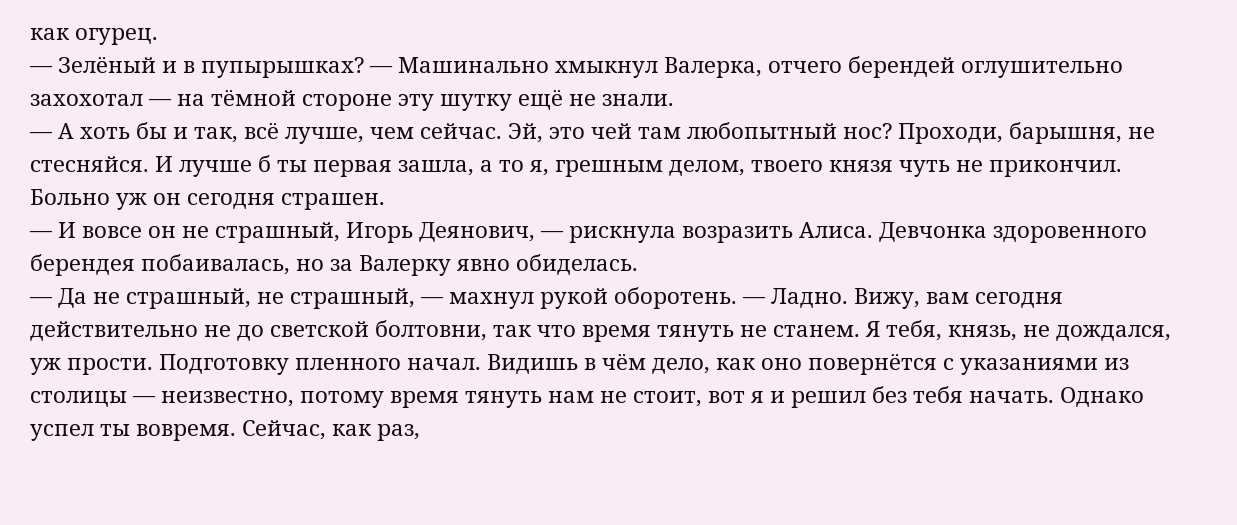как огурец.
— Зелёный и в пупырышках? — Машинально хмыкнул Валерка, отчего берендей оглушительно захохотал — на тёмной стороне эту шутку ещё не знали.
— А хоть бы и так, всё лучше, чем сейчас. Эй, это чей там любопытный нос? Проходи, барышня, не стесняйся. И лучше б ты первая зашла, а то я, грешным делом, твоего князя чуть не прикончил. Больно уж он сегодня страшен.
— И вовсе он не страшный, Игорь Деянович, — рискнула возразить Алиса. Девчонка здоровенного берендея побаивалась, но за Валерку явно обиделась.
— Да не страшный, не страшный, — махнул рукой оборотень. — Ладно. Вижу, вам сегодня действительно не до светской болтовни, так что время тянуть не станем. Я тебя, князь, не дождался, уж прости. Подготовку пленного начал. Видишь в чём дело, как оно повернётся с указаниями из столицы — неизвестно, потому время тянуть нам не стоит, вот я и решил без тебя начать. Однако успел ты вовремя. Сейчас, как раз,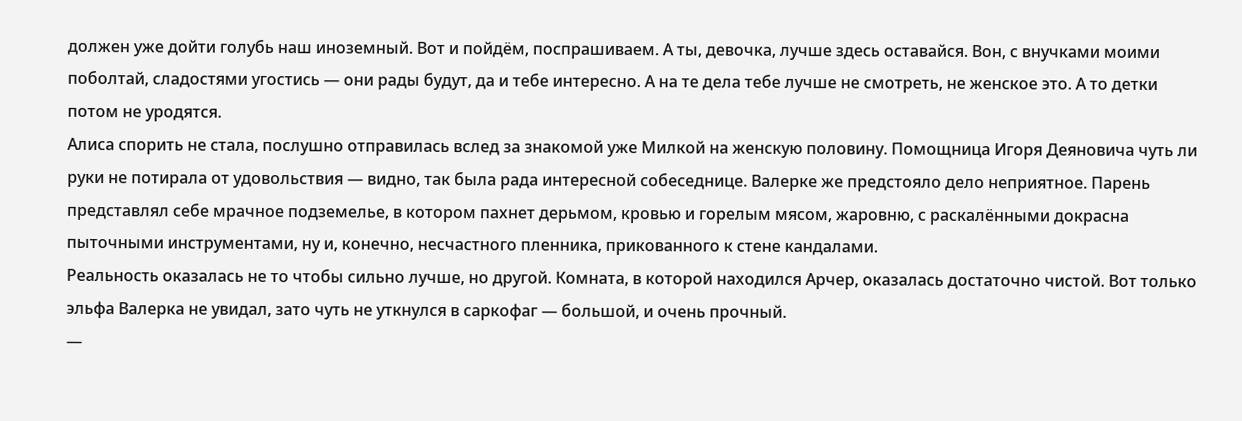должен уже дойти голубь наш иноземный. Вот и пойдём, поспрашиваем. А ты, девочка, лучше здесь оставайся. Вон, с внучками моими поболтай, сладостями угостись — они рады будут, да и тебе интересно. А на те дела тебе лучше не смотреть, не женское это. А то детки потом не уродятся.
Алиса спорить не стала, послушно отправилась вслед за знакомой уже Милкой на женскую половину. Помощница Игоря Деяновича чуть ли руки не потирала от удовольствия — видно, так была рада интересной собеседнице. Валерке же предстояло дело неприятное. Парень представлял себе мрачное подземелье, в котором пахнет дерьмом, кровью и горелым мясом, жаровню, с раскалёнными докрасна пыточными инструментами, ну и, конечно, несчастного пленника, прикованного к стене кандалами.
Реальность оказалась не то чтобы сильно лучше, но другой. Комната, в которой находился Арчер, оказалась достаточно чистой. Вот только эльфа Валерка не увидал, зато чуть не уткнулся в саркофаг — большой, и очень прочный.
—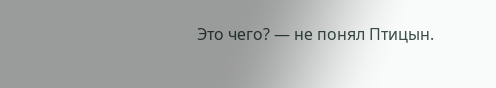Это чего? — не понял Птицын.